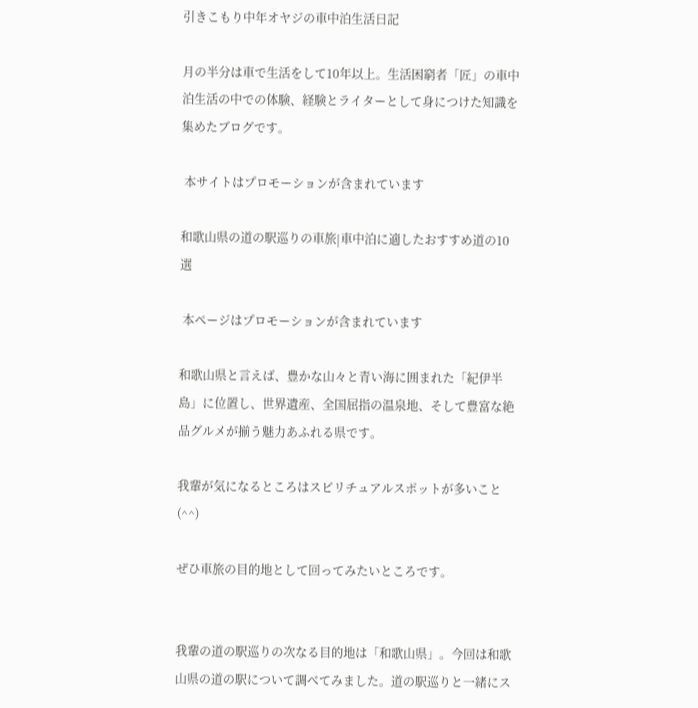引きこもり中年オヤジの車中泊生活日記

月の半分は車で生活をして10年以上。生活困窮者「匠」の車中泊生活の中での体験、経験とライターとして身につけた知識を集めたブログです。

 本サイトはプロモーションが含まれています

和歌山県の道の駅巡りの車旅|車中泊に適したおすすめ道の10選

 本ページはプロモーションが含まれています

和歌山県と言えば、豊かな山々と青い海に囲まれた「紀伊半島」に位置し、世界遺産、全国屈指の温泉地、そして豊富な絶品グルメが揃う魅力あふれる県です。

我輩が気になるところはスピリチュアルスポットが多いこと(^^)

ぜひ車旅の目的地として回ってみたいところです。


我輩の道の駅巡りの次なる目的地は「和歌山県」。今回は和歌山県の道の駅について調べてみました。道の駅巡りと一緒にス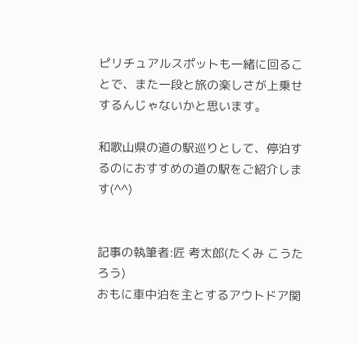ピリチュアルスポットも一緒に回ることで、また一段と旅の楽しさが上乗せするんじゃないかと思います。

和歌山県の道の駅巡りとして、停泊するのにおすすめの道の駅をご紹介します(^^)


記事の執筆者:匠 考太郎(たくみ こうたろう)
おもに車中泊を主とするアウトドア関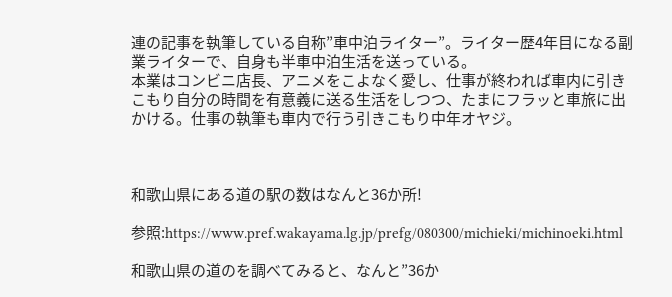連の記事を執筆している自称”車中泊ライター”。ライター歴4年目になる副業ライターで、自身も半車中泊生活を送っている。
本業はコンビニ店長、アニメをこよなく愛し、仕事が終われば車内に引きこもり自分の時間を有意義に送る生活をしつつ、たまにフラッと車旅に出かける。仕事の執筆も車内で行う引きこもり中年オヤジ。



和歌山県にある道の駅の数はなんと36か所!

参照:https://www.pref.wakayama.lg.jp/prefg/080300/michieki/michinoeki.html

和歌山県の道のを調べてみると、なんと”36か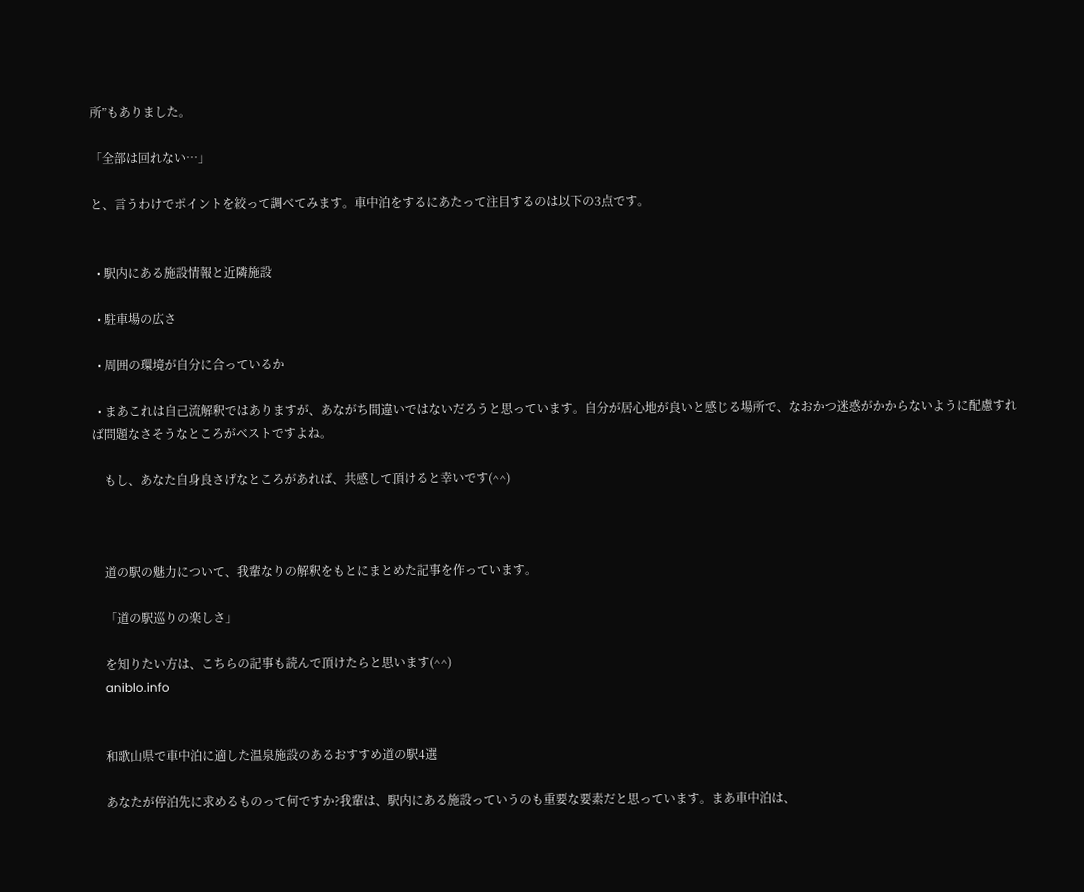所”もありました。

「全部は回れない…」

と、言うわけでポイントを絞って調べてみます。車中泊をするにあたって注目するのは以下の3点です。


  • 駅内にある施設情報と近隣施設

  • 駐車場の広さ

  • 周囲の環境が自分に合っているか

  • まあこれは自己流解釈ではありますが、あながち間違いではないだろうと思っています。自分が居心地が良いと感じる場所で、なおかつ迷惑がかからないように配慮すれば問題なさそうなところがベストですよね。

    もし、あなた自身良さげなところがあれば、共感して頂けると幸いです(^^)



    道の駅の魅力について、我輩なりの解釈をもとにまとめた記事を作っています。

    「道の駅巡りの楽しさ」

    を知りたい方は、こちらの記事も読んで頂けたらと思います(^^)
    aniblo.info


    和歌山県で車中泊に適した温泉施設のあるおすすめ道の駅4選

    あなたが停泊先に求めるものって何ですか?我輩は、駅内にある施設っていうのも重要な要素だと思っています。まあ車中泊は、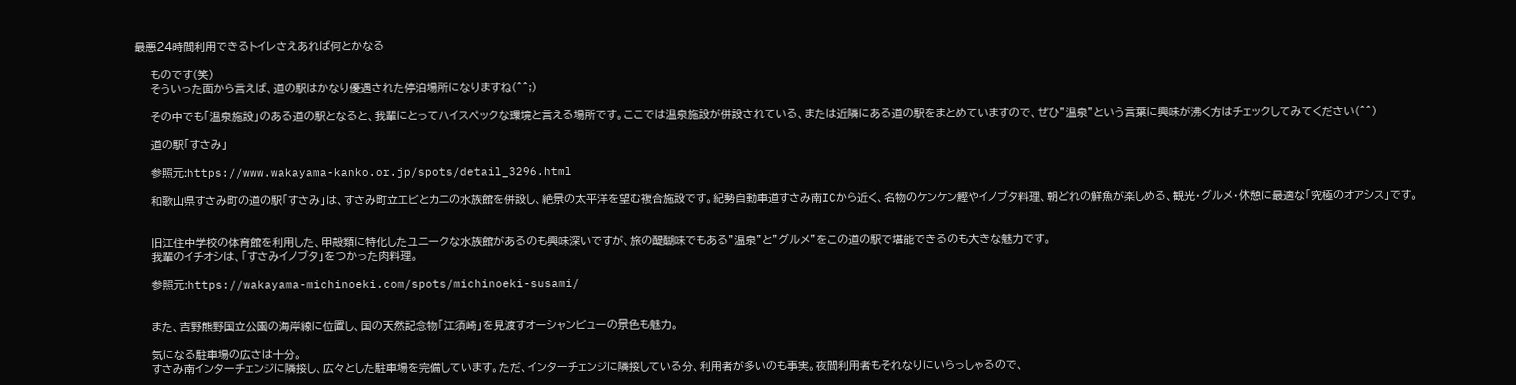最悪24時間利用できるトイレさえあれば何とかなる

    ものです(笑)
    そういった面から言えば、道の駅はかなり優遇された停泊場所になりますね(^^;)

    その中でも「温泉施設」のある道の駅となると、我輩にとってハイスペックな環境と言える場所です。ここでは温泉施設が併設されている、または近隣にある道の駅をまとめていますので、ぜひ”温泉”という言葉に興味が沸く方はチェックしてみてください(^^)

    道の駅「すさみ」

    参照元:https://www.wakayama-kanko.or.jp/spots/detail_3296.html

    和歌山県すさみ町の道の駅「すさみ」は、すさみ町立エビとカニの水族館を併設し、絶景の太平洋を望む複合施設です。紀勢自動車道すさみ南ICから近く、名物のケンケン鰹やイノブタ料理、朝どれの鮮魚が楽しめる、観光・グルメ・休憩に最適な「究極のオアシス」です。


    旧江住中学校の体育館を利用した、甲殻類に特化したユニークな水族館があるのも興味深いですが、旅の醍醐味でもある”温泉”と”グルメ”をこの道の駅で堪能できるのも大きな魅力です。
    我輩のイチオシは、「すさみイノブタ」をつかった肉料理。

    参照元:https://wakayama-michinoeki.com/spots/michinoeki-susami/


    また、吉野熊野国立公園の海岸線に位置し、国の天然記念物「江須崎」を見渡すオーシャンビューの景色も魅力。

    気になる駐車場の広さは十分。
    すさみ南インターチェンジに隣接し、広々とした駐車場を完備しています。ただ、インターチェンジに隣接している分、利用者が多いのも事実。夜間利用者もそれなりにいらっしゃるので、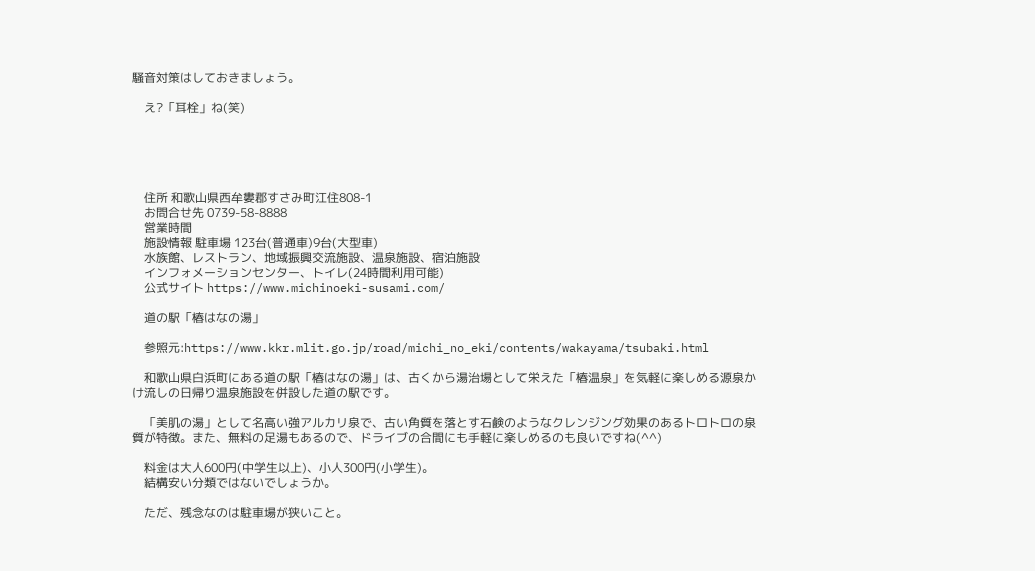騒音対策はしておきましょう。

    え?「耳栓」ね(笑)





    住所 和歌山県西牟婁郡すさみ町江住808-1
    お問合せ先 0739-58-8888
    営業時間
    施設情報 駐車場 123台(普通車)9台(大型車)
    水族館、レストラン、地域振興交流施設、温泉施設、宿泊施設
    インフォメーションセンター、トイレ(24時間利用可能)
    公式サイト https://www.michinoeki-susami.com/

    道の駅「椿はなの湯」

    参照元:https://www.kkr.mlit.go.jp/road/michi_no_eki/contents/wakayama/tsubaki.html

    和歌山県白浜町にある道の駅「椿はなの湯」は、古くから湯治場として栄えた「椿温泉」を気軽に楽しめる源泉かけ流しの日帰り温泉施設を併設した道の駅です。

    「美肌の湯」として名高い強アルカリ泉で、古い角質を落とす石鹸のようなクレンジング効果のあるトロトロの泉質が特徴。また、無料の足湯もあるので、ドライブの合間にも手軽に楽しめるのも良いですね(^^)

    料金は大人600円(中学生以上)、小人300円(小学生)。
    結構安い分類ではないでしょうか。

    ただ、残念なのは駐車場が狭いこと。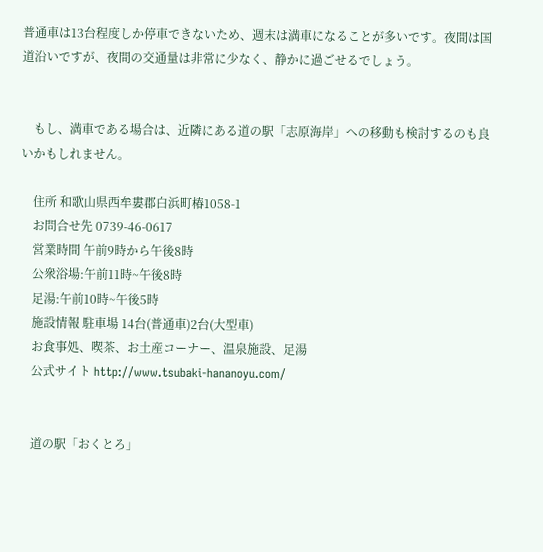普通車は13台程度しか停車できないため、週末は満車になることが多いです。夜間は国道沿いですが、夜間の交通量は非常に少なく、静かに過ごせるでしょう。


    もし、満車である場合は、近隣にある道の駅「志原海岸」への移動も検討するのも良いかもしれません。

    住所 和歌山県西牟婁郡白浜町椿1058-1
    お問合せ先 0739-46-0617
    営業時間 午前9時から午後8時
    公衆浴場:午前11時~午後8時
    足湯:午前10時~午後5時
    施設情報 駐車場 14台(普通車)2台(大型車)
    お食事処、喫茶、お土産コーナー、温泉施設、足湯
    公式サイト http://www.tsubaki-hananoyu.com/


    道の駅「おくとろ」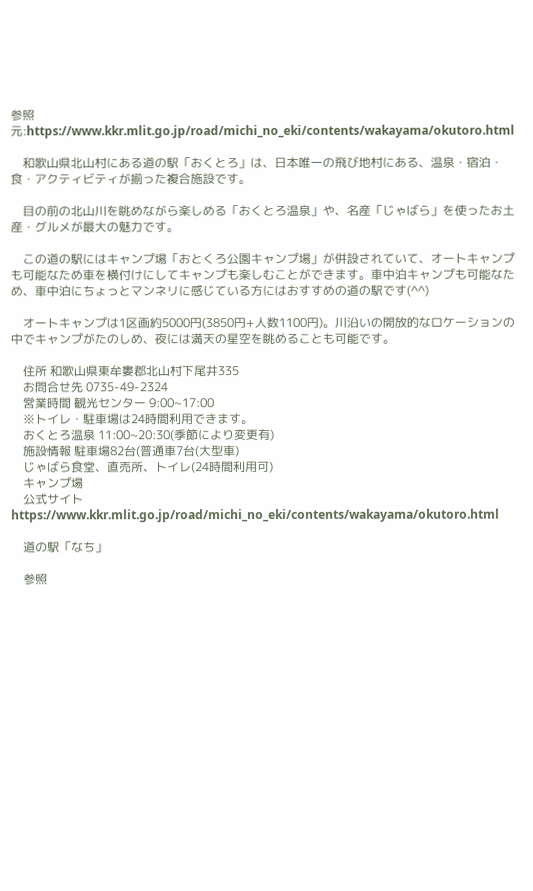参照元:https://www.kkr.mlit.go.jp/road/michi_no_eki/contents/wakayama/okutoro.html

    和歌山県北山村にある道の駅「おくとろ」は、日本唯一の飛び地村にある、温泉・宿泊・食・アクティビティが揃った複合施設です。

    目の前の北山川を眺めながら楽しめる「おくとろ温泉」や、名産「じゃばら」を使ったお土産・グルメが最大の魅力です。

    この道の駅にはキャンプ場「おとくろ公園キャンプ場」が併設されていて、オートキャンプも可能なため車を横付けにしてキャンプも楽しむことができます。車中泊キャンプも可能なため、車中泊にちょっとマンネリに感じている方にはおすすめの道の駅です(^^)

    オートキャンプは1区画約5000円(3850円+人数1100円)。川沿いの開放的なロケーションの中でキャンプがたのしめ、夜には満天の星空を眺めることも可能です。

    住所 和歌山県東牟婁郡北山村下尾井335
    お問合せ先 0735-49-2324
    営業時間 観光センター 9:00~17:00
    ※トイレ・駐車場は24時間利用できます。
    おくとろ温泉 11:00~20:30(季節により変更有)
    施設情報 駐車場82台(普通車7台(大型車)
    じゃばら食堂、直売所、トイレ(24時間利用可)
    キャンプ場
    公式サイト https://www.kkr.mlit.go.jp/road/michi_no_eki/contents/wakayama/okutoro.html

    道の駅「なち」

    参照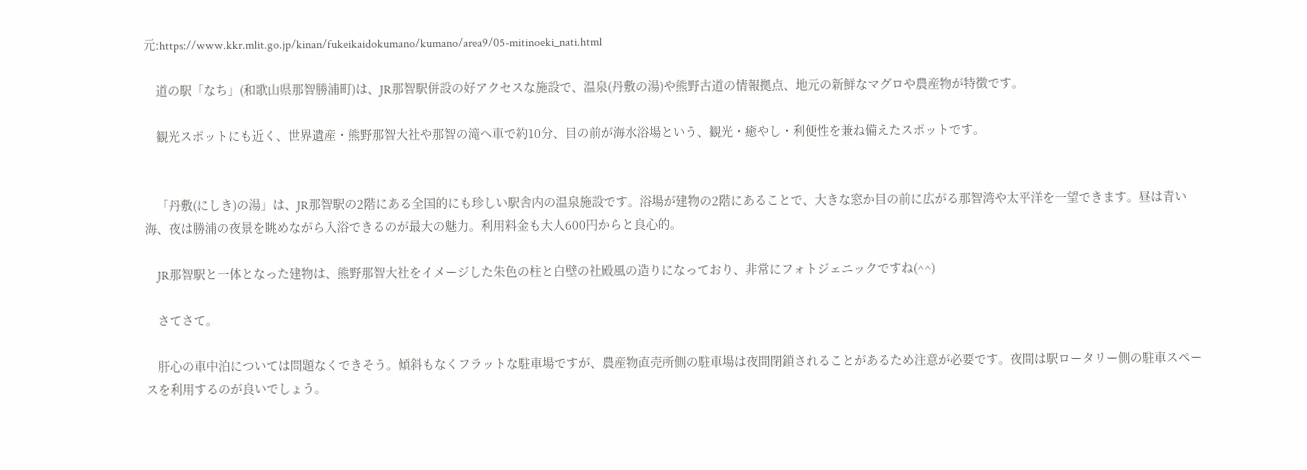元:https://www.kkr.mlit.go.jp/kinan/fukeikaidokumano/kumano/area9/05-mitinoeki_nati.html

    道の駅「なち」(和歌山県那智勝浦町)は、JR那智駅併設の好アクセスな施設で、温泉(丹敷の湯)や熊野古道の情報拠点、地元の新鮮なマグロや農産物が特徴です。

    観光スポットにも近く、世界遺産・熊野那智大社や那智の滝へ車で約10分、目の前が海水浴場という、観光・癒やし・利便性を兼ね備えたスポットです。


    「丹敷(にしき)の湯」は、JR那智駅の2階にある全国的にも珍しい駅舎内の温泉施設です。浴場が建物の2階にあることで、大きな窓か目の前に広がる那智湾や太平洋を一望できます。昼は青い海、夜は勝浦の夜景を眺めながら入浴できるのが最大の魅力。利用料金も大人600円からと良心的。

    JR那智駅と一体となった建物は、熊野那智大社をイメージした朱色の柱と白壁の社殿風の造りになっており、非常にフォトジェニックですね(^^)

    さてさて。

    肝心の車中泊については問題なくできそう。傾斜もなくフラットな駐車場ですが、農産物直売所側の駐車場は夜間閉鎖されることがあるため注意が必要です。夜間は駅ロータリー側の駐車スペースを利用するのが良いでしょう。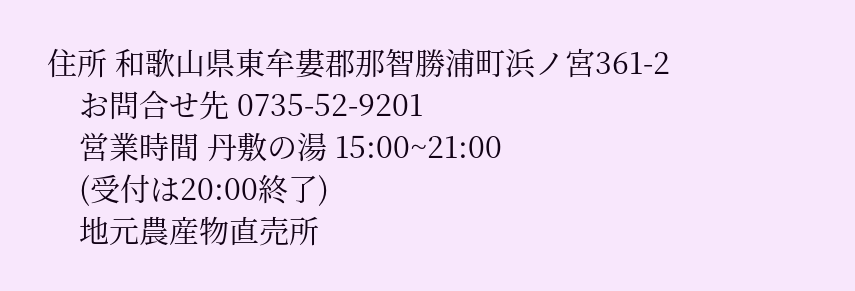住所 和歌山県東牟婁郡那智勝浦町浜ノ宮361-2
    お問合せ先 0735-52-9201
    営業時間 丹敷の湯 15:00~21:00
    (受付は20:00終了)
    地元農産物直売所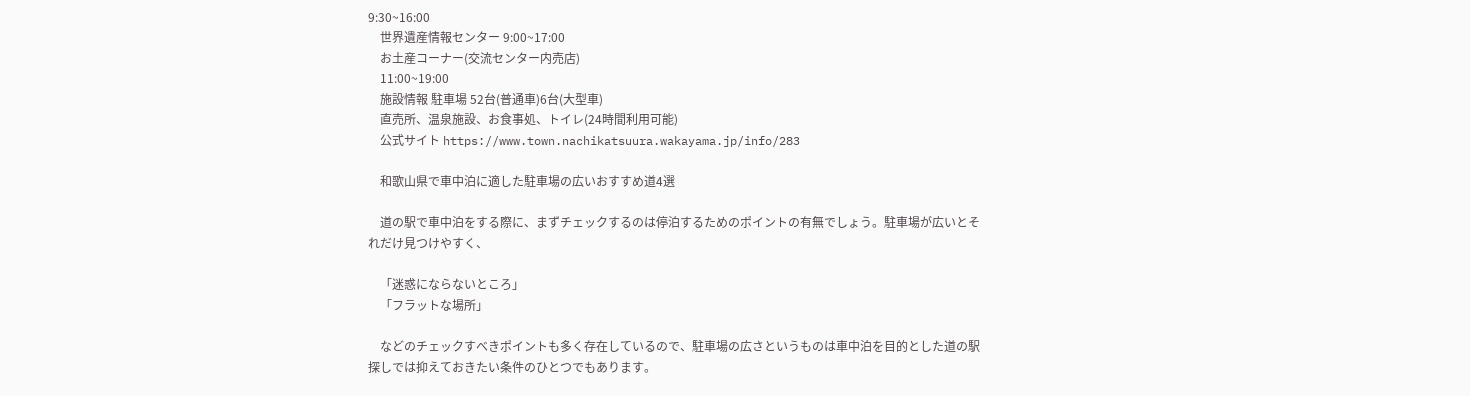9:30~16:00
    世界遺産情報センター 9:00~17:00
    お土産コーナー(交流センター内売店)
    11:00~19:00
    施設情報 駐車場 52台(普通車)6台(大型車)
    直売所、温泉施設、お食事処、トイレ(24時間利用可能)
    公式サイト https://www.town.nachikatsuura.wakayama.jp/info/283

    和歌山県で車中泊に適した駐車場の広いおすすめ道4選

    道の駅で車中泊をする際に、まずチェックするのは停泊するためのポイントの有無でしょう。駐車場が広いとそれだけ見つけやすく、

    「迷惑にならないところ」
    「フラットな場所」

    などのチェックすべきポイントも多く存在しているので、駐車場の広さというものは車中泊を目的とした道の駅探しでは抑えておきたい条件のひとつでもあります。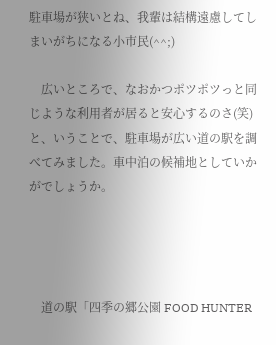駐車場が狭いとね、我輩は結構遠慮してしまいがちになる小市民(^^;)

    広いところで、なおかつポツポツっと同じような利用者が居ると安心するのさ(笑)と、いうことで、駐車場が広い道の駅を調べてみました。車中泊の候補地としていかがでしょうか。




    道の駅「四季の郷公園 FOOD HUNTER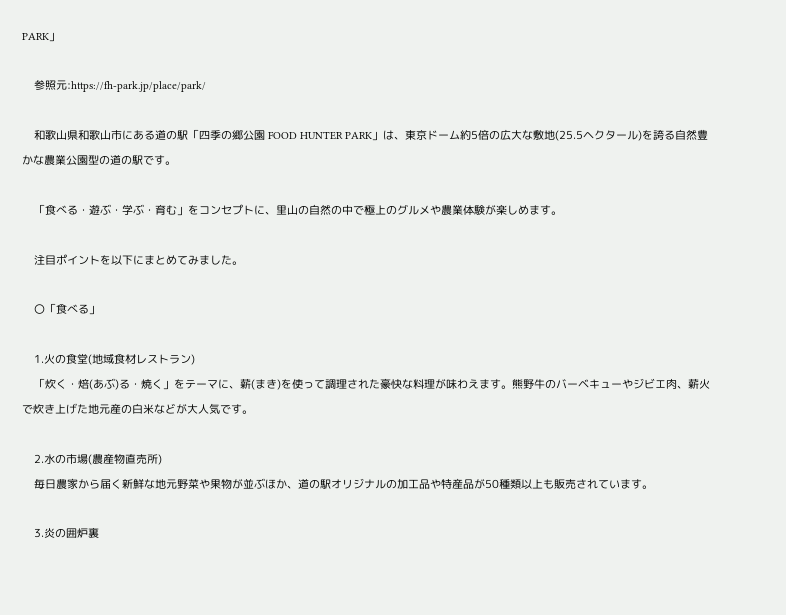PARK」

    参照元:https://fh-park.jp/place/park/

    和歌山県和歌山市にある道の駅「四季の郷公園 FOOD HUNTER PARK」は、東京ドーム約5倍の広大な敷地(25.5ヘクタール)を誇る自然豊かな農業公園型の道の駅です。

    「食べる・遊ぶ・学ぶ・育む」をコンセプトに、里山の自然の中で極上のグルメや農業体験が楽しめます。

    注目ポイントを以下にまとめてみました。

    〇「食べる」

    1.火の食堂(地域食材レストラン)
    「炊く・焙(あぶ)る・焼く」をテーマに、薪(まき)を使って調理された豪快な料理が味わえます。熊野牛のバーベキューやジビエ肉、薪火で炊き上げた地元産の白米などが大人気です。

    2.水の市場(農産物直売所)
    毎日農家から届く新鮮な地元野菜や果物が並ぶほか、道の駅オリジナルの加工品や特産品が50種類以上も販売されています。

    3.炎の囲炉裏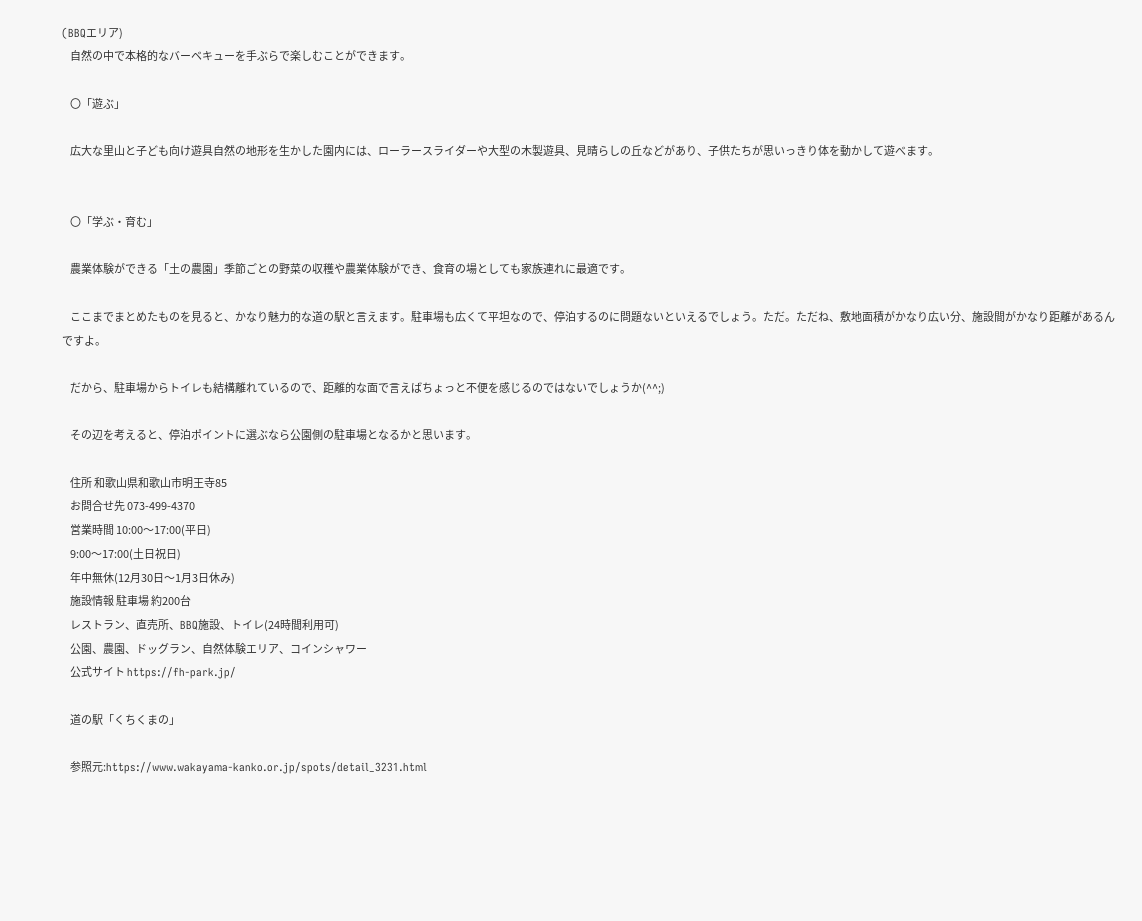(BBQエリア)
    自然の中で本格的なバーベキューを手ぶらで楽しむことができます。

    〇「遊ぶ」

    広大な里山と子ども向け遊具自然の地形を生かした園内には、ローラースライダーや大型の木製遊具、見晴らしの丘などがあり、子供たちが思いっきり体を動かして遊べます。


    〇「学ぶ・育む」

    農業体験ができる「土の農園」季節ごとの野菜の収穫や農業体験ができ、食育の場としても家族連れに最適です。

    ここまでまとめたものを見ると、かなり魅力的な道の駅と言えます。駐車場も広くて平坦なので、停泊するのに問題ないといえるでしょう。ただ。ただね、敷地面積がかなり広い分、施設間がかなり距離があるんですよ。

    だから、駐車場からトイレも結構離れているので、距離的な面で言えばちょっと不便を感じるのではないでしょうか(^^;)

    その辺を考えると、停泊ポイントに選ぶなら公園側の駐車場となるかと思います。

    住所 和歌山県和歌山市明王寺85
    お問合せ先 073-499-4370
    営業時間 10:00〜17:00(平日)
    9:00〜17:00(土日祝日)
    年中無休(12月30日〜1月3日休み)
    施設情報 駐車場 約200台
    レストラン、直売所、BBQ施設、トイレ(24時間利用可)
    公園、農園、ドッグラン、自然体験エリア、コインシャワー
    公式サイト https://fh-park.jp/

    道の駅「くちくまの」

    参照元:https://www.wakayama-kanko.or.jp/spots/detail_3231.html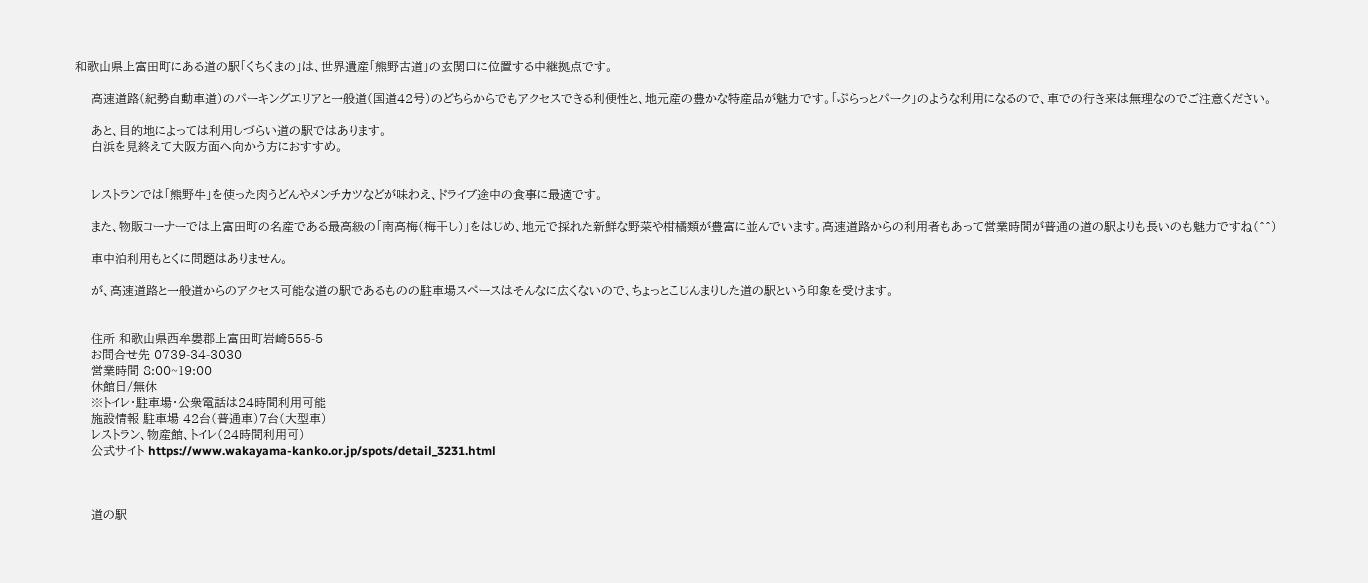和歌山県上富田町にある道の駅「くちくまの」は、世界遺産「熊野古道」の玄関口に位置する中継拠点です。

    高速道路(紀勢自動車道)のパーキングエリアと一般道(国道42号)のどちらからでもアクセスできる利便性と、地元産の豊かな特産品が魅力です。「ぷらっとパーク」のような利用になるので、車での行き来は無理なのでご注意ください。

    あと、目的地によっては利用しづらい道の駅ではあります。
    白浜を見終えて大阪方面へ向かう方におすすめ。


    レストランでは「熊野牛」を使った肉うどんやメンチカツなどが味わえ、ドライブ途中の食事に最適です。

    また、物販コーナーでは上富田町の名産である最高級の「南高梅(梅干し)」をはじめ、地元で採れた新鮮な野菜や柑橘類が豊富に並んでいます。高速道路からの利用者もあって営業時間が普通の道の駅よりも長いのも魅力ですね(^^)

    車中泊利用もとくに問題はありません。

    が、高速道路と一般道からのアクセス可能な道の駅であるものの駐車場スペースはそんなに広くないので、ちょっとこじんまりした道の駅という印象を受けます。


    住所 和歌山県西牟婁郡上富田町岩崎555-5
    お問合せ先 0739-34-3030
    営業時間 8:00~19:00
    休館日/無休
    ※トイレ・駐車場・公衆電話は24時間利用可能
    施設情報 駐車場 42台(普通車)7台(大型車)
    レストラン、物産館、トイレ(24時間利用可)
    公式サイト https://www.wakayama-kanko.or.jp/spots/detail_3231.html



    道の駅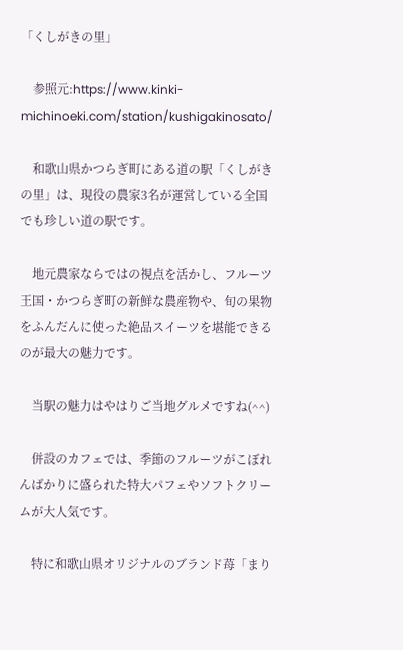「くしがきの里」

    参照元:https://www.kinki-michinoeki.com/station/kushigakinosato/

    和歌山県かつらぎ町にある道の駅「くしがきの里」は、現役の農家3名が運営している全国でも珍しい道の駅です。

    地元農家ならではの視点を活かし、フルーツ王国・かつらぎ町の新鮮な農産物や、旬の果物をふんだんに使った絶品スイーツを堪能できるのが最大の魅力です。

    当駅の魅力はやはりご当地グルメですね(^^)

    併設のカフェでは、季節のフルーツがこぼれんばかりに盛られた特大パフェやソフトクリームが大人気です。

    特に和歌山県オリジナルのブランド苺「まり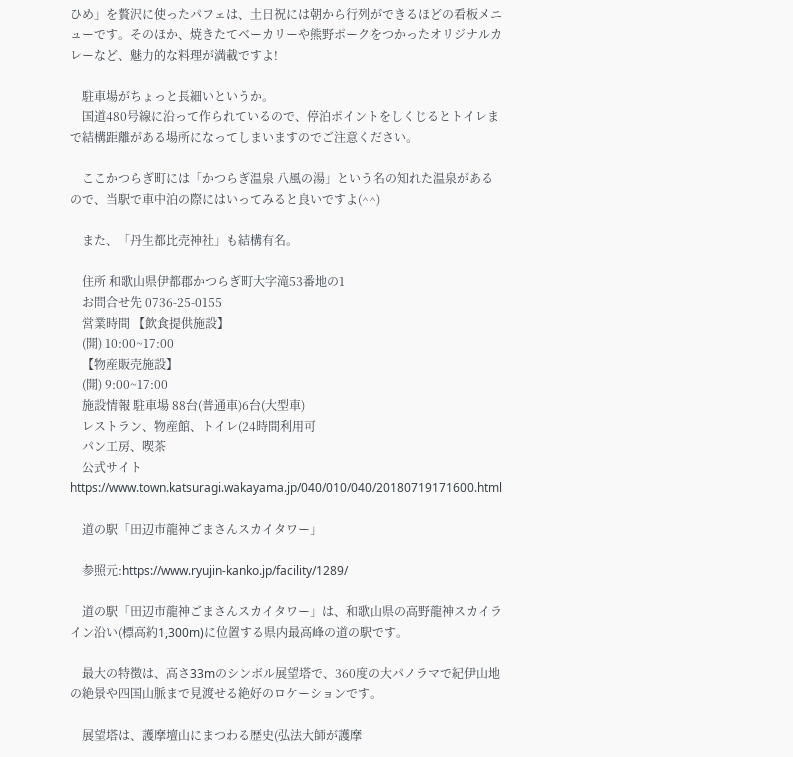ひめ」を贅沢に使ったパフェは、土日祝には朝から行列ができるほどの看板メニューです。そのほか、焼きたてベーカリーや熊野ポークをつかったオリジナルカレーなど、魅力的な料理が満載ですよ!

    駐車場がちょっと長細いというか。
    国道480号線に沿って作られているので、停泊ポイントをしくじるとトイレまで結構距離がある場所になってしまいますのでご注意ください。

    ここかつらぎ町には「かつらぎ温泉 八風の湯」という名の知れた温泉があるので、当駅で車中泊の際にはいってみると良いですよ(^^)

    また、「丹生都比売神社」も結構有名。

    住所 和歌山県伊都郡かつらぎ町大字滝53番地の1
    お問合せ先 0736-25-0155
    営業時間 【飲食提供施設】
    (開) 10:00~17:00
    【物産販売施設】
    (開) 9:00~17:00
    施設情報 駐車場 88台(普通車)6台(大型車)
    レストラン、物産館、トイレ(24時間利用可
    パン工房、喫茶
    公式サイト https://www.town.katsuragi.wakayama.jp/040/010/040/20180719171600.html

    道の駅「田辺市龍神ごまさんスカイタワー」

    参照元:https://www.ryujin-kanko.jp/facility/1289/

    道の駅「田辺市龍神ごまさんスカイタワー」は、和歌山県の高野龍神スカイライン沿い(標高約1,300m)に位置する県内最高峰の道の駅です。

    最大の特徴は、高さ33mのシンボル展望塔で、360度の大パノラマで紀伊山地の絶景や四国山脈まで見渡せる絶好のロケーションです。

    展望塔は、護摩壇山にまつわる歴史(弘法大師が護摩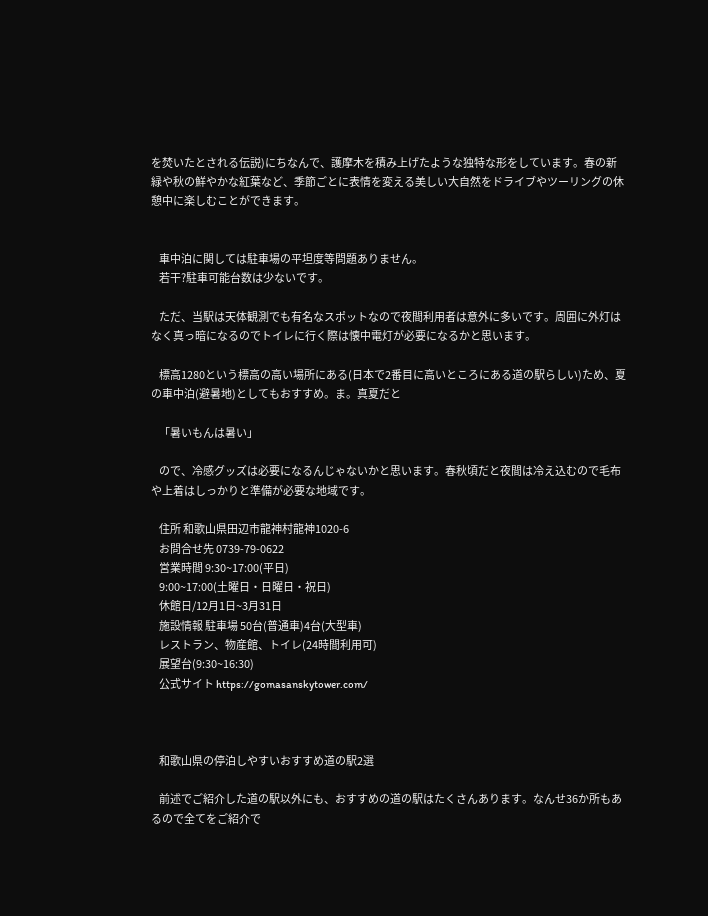を焚いたとされる伝説)にちなんで、護摩木を積み上げたような独特な形をしています。春の新緑や秋の鮮やかな紅葉など、季節ごとに表情を変える美しい大自然をドライブやツーリングの休憩中に楽しむことができます。


    車中泊に関しては駐車場の平坦度等問題ありません。
    若干?駐車可能台数は少ないです。

    ただ、当駅は天体観測でも有名なスポットなので夜間利用者は意外に多いです。周囲に外灯はなく真っ暗になるのでトイレに行く際は懐中電灯が必要になるかと思います。

    標高1280という標高の高い場所にある(日本で2番目に高いところにある道の駅らしい)ため、夏の車中泊(避暑地)としてもおすすめ。ま。真夏だと

    「暑いもんは暑い」

    ので、冷感グッズは必要になるんじゃないかと思います。春秋頃だと夜間は冷え込むので毛布や上着はしっかりと準備が必要な地域です。

    住所 和歌山県田辺市龍神村龍神1020-6
    お問合せ先 0739-79-0622
    営業時間 9:30~17:00(平日)
    9:00~17:00(土曜日・日曜日・祝日)
    休館日/12月1日~3月31日
    施設情報 駐車場 50台(普通車)4台(大型車)
    レストラン、物産館、トイレ(24時間利用可)
    展望台(9:30~16:30)
    公式サイト https://gomasanskytower.com/



    和歌山県の停泊しやすいおすすめ道の駅2選

    前述でご紹介した道の駅以外にも、おすすめの道の駅はたくさんあります。なんせ36か所もあるので全てをご紹介で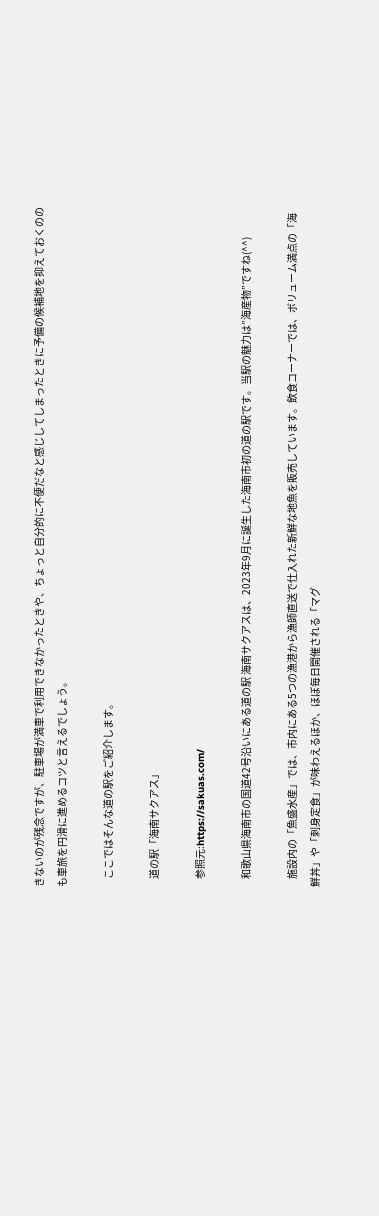きないのが残念ですが、駐車場が満車で利用できなかったときや、ちょっと自分的に不便だなと感じしてしまったときに予備の候補地を抑えておくののも車旅を円滑に進めるコツと言えるでしょう。

    ここではそんな道の駅をご紹介します。

    道の駅「海南サクアス」

    参照元:https://sakuas.com/

    和歌山県海南市の国道42号沿いにある道の駅 海南サクアスは、2023年9月に誕生した海南市初の道の駅です。当駅の魅力は”海産物”ですね(^^)

    施設内の「魚盛水産」では、市内にある5つの漁港から漁師直送で仕入れた新鮮な地魚を販売しています。飲食コーナーでは、ボリューム満点の「海鮮丼」や「刺身定食」が味わえるほか、ほぼ毎日開催される「マグ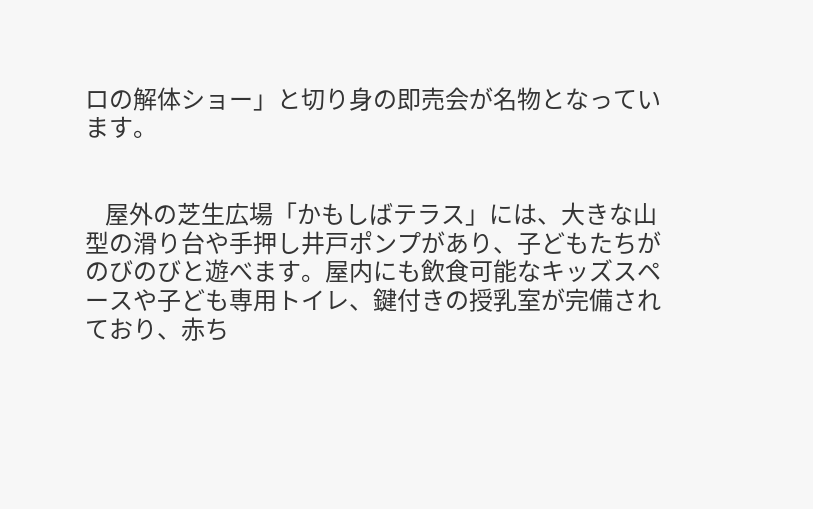ロの解体ショー」と切り身の即売会が名物となっています。


    屋外の芝生広場「かもしばテラス」には、大きな山型の滑り台や手押し井戸ポンプがあり、子どもたちがのびのびと遊べます。屋内にも飲食可能なキッズスペースや子ども専用トイレ、鍵付きの授乳室が完備されており、赤ち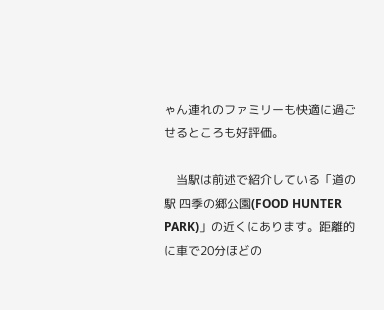ゃん連れのファミリーも快適に過ごせるところも好評価。

    当駅は前述で紹介している「道の駅 四季の郷公園(FOOD HUNTER PARK)」の近くにあります。距離的に車で20分ほどの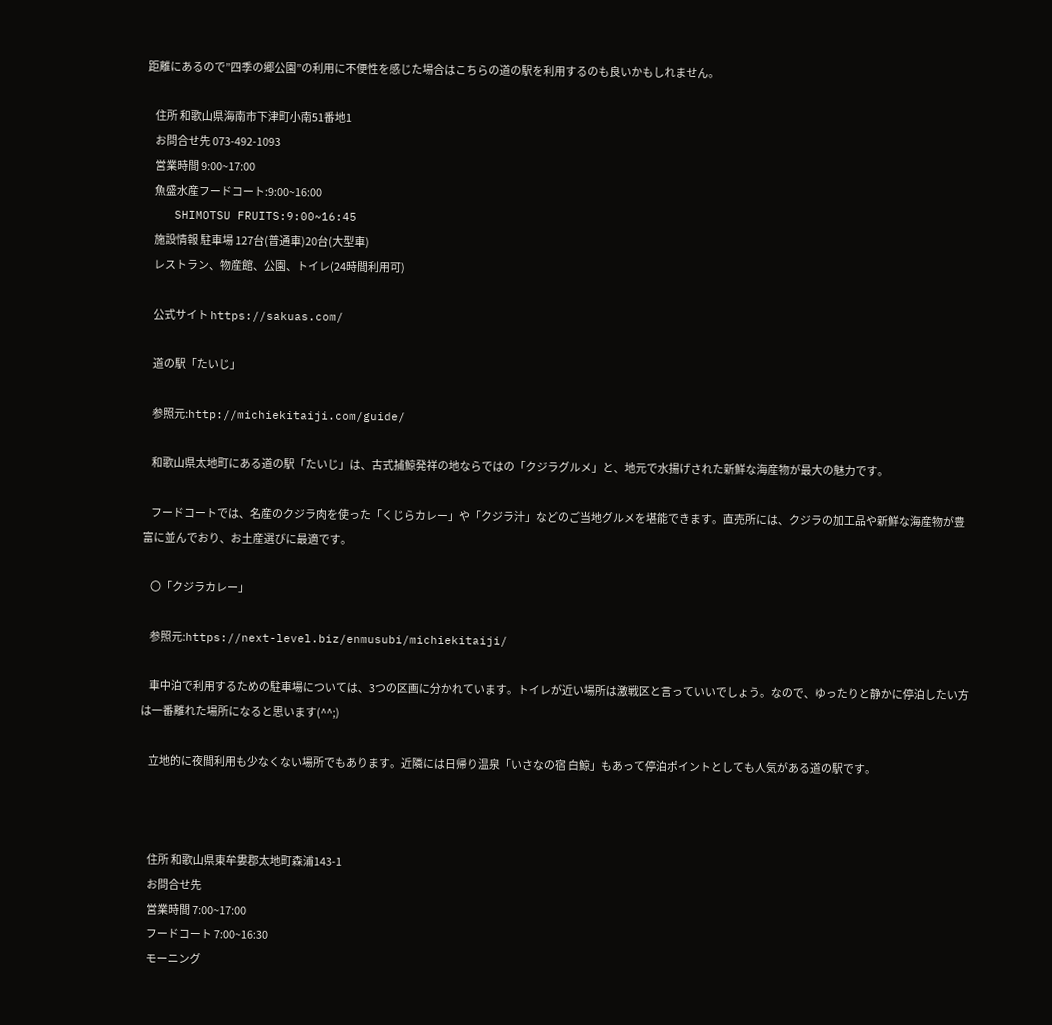距離にあるので”四季の郷公園”の利用に不便性を感じた場合はこちらの道の駅を利用するのも良いかもしれません。

    住所 和歌山県海南市下津町小南51番地1
    お問合せ先 073-492-1093
    営業時間 9:00~17:00
    魚盛水産フードコート:9:00~16:00
    SHIMOTSU FRUITS:9:00~16:45
    施設情報 駐車場 127台(普通車)20台(大型車)
    レストラン、物産館、公園、トイレ(24時間利用可)

    公式サイト https://sakuas.com/

    道の駅「たいじ」

    参照元:http://michiekitaiji.com/guide/

    和歌山県太地町にある道の駅「たいじ」は、古式捕鯨発祥の地ならではの「クジラグルメ」と、地元で水揚げされた新鮮な海産物が最大の魅力です。

    フードコートでは、名産のクジラ肉を使った「くじらカレー」や「クジラ汁」などのご当地グルメを堪能できます。直売所には、クジラの加工品や新鮮な海産物が豊富に並んでおり、お土産選びに最適です。

    〇「クジラカレー」

    参照元:https://next-level.biz/enmusubi/michiekitaiji/

    車中泊で利用するための駐車場については、3つの区画に分かれています。トイレが近い場所は激戦区と言っていいでしょう。なので、ゆったりと静かに停泊したい方は一番離れた場所になると思います(^^;)

    立地的に夜間利用も少なくない場所でもあります。近隣には日帰り温泉「いさなの宿 白鯨」もあって停泊ポイントとしても人気がある道の駅です。



    住所 和歌山県東牟婁郡太地町森浦143-1
    お問合せ先
    営業時間 7:00~17:00
    フードコート 7:00~16:30
    モーニング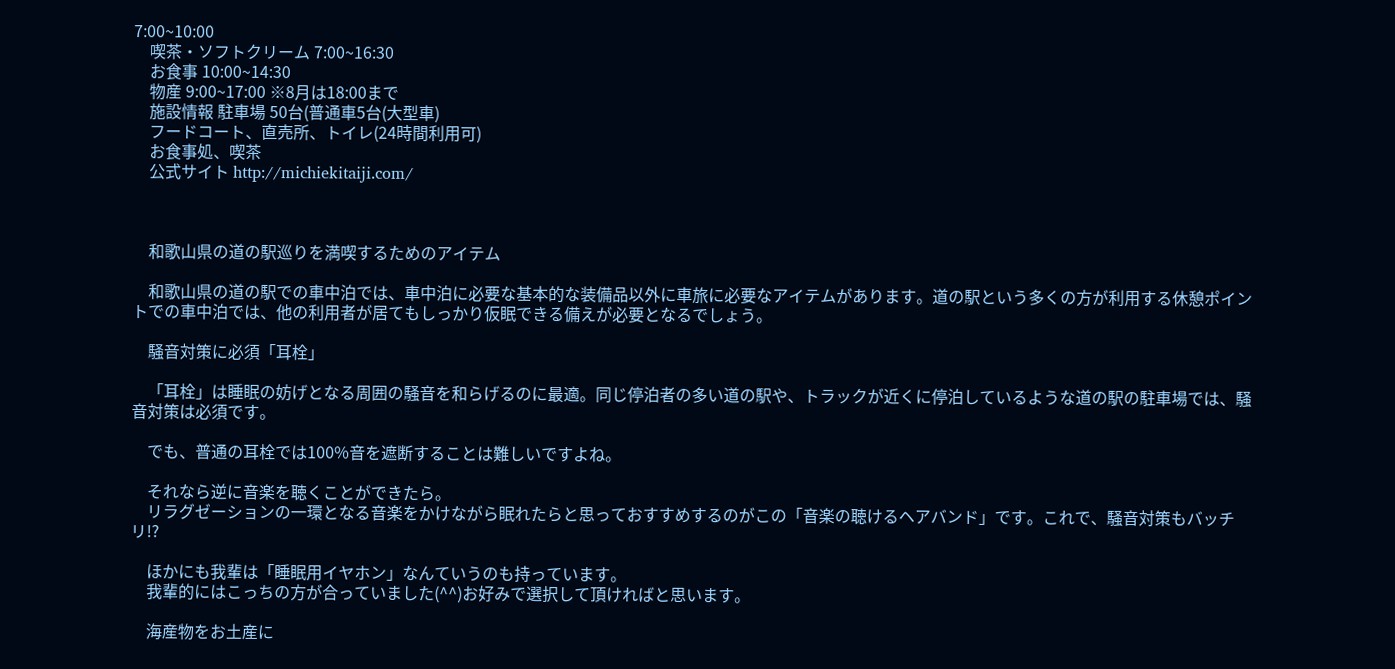7:00~10:00
    喫茶・ソフトクリーム 7:00~16:30
    お食事 10:00~14:30
    物産 9:00~17:00 ※8月は18:00まで
    施設情報 駐車場 50台(普通車5台(大型車)
    フードコート、直売所、トイレ(24時間利用可)
    お食事処、喫茶
    公式サイト http://michiekitaiji.com/



    和歌山県の道の駅巡りを満喫するためのアイテム

    和歌山県の道の駅での車中泊では、車中泊に必要な基本的な装備品以外に車旅に必要なアイテムがあります。道の駅という多くの方が利用する休憩ポイントでの車中泊では、他の利用者が居てもしっかり仮眠できる備えが必要となるでしょう。

    騒音対策に必須「耳栓」

    「耳栓」は睡眠の妨げとなる周囲の騒音を和らげるのに最適。同じ停泊者の多い道の駅や、トラックが近くに停泊しているような道の駅の駐車場では、騒音対策は必須です。

    でも、普通の耳栓では100%音を遮断することは難しいですよね。

    それなら逆に音楽を聴くことができたら。
    リラグゼーションの一環となる音楽をかけながら眠れたらと思っておすすめするのがこの「音楽の聴けるヘアバンド」です。これで、騒音対策もバッチリ!?

    ほかにも我輩は「睡眠用イヤホン」なんていうのも持っています。
    我輩的にはこっちの方が合っていました(^^)お好みで選択して頂ければと思います。

    海産物をお土産に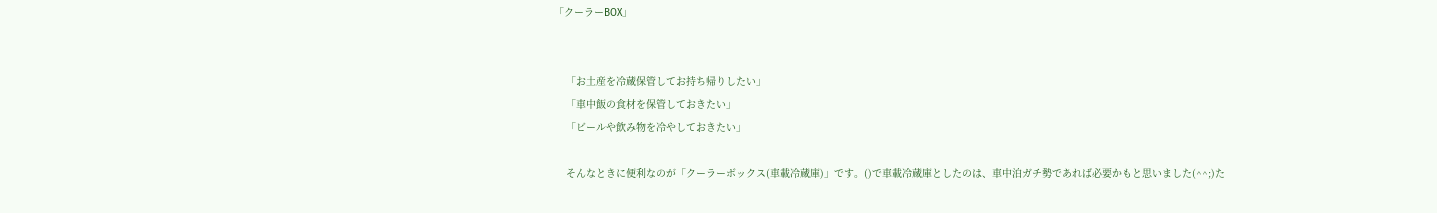「クーラーBOX」


    「お土産を冷蔵保管してお持ち帰りしたい」
    「車中飯の食材を保管しておきたい」
    「ビールや飲み物を冷やしておきたい」

    そんなときに便利なのが「クーラーボックス(車載冷蔵庫)」です。()で車載冷蔵庫としたのは、車中泊ガチ勢であれば必要かもと思いました(^^;)た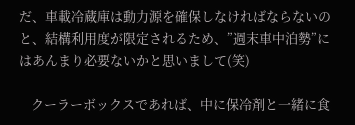だ、車載冷蔵庫は動力源を確保しなければならないのと、結構利用度が限定されるため、”週末車中泊勢”にはあんまり必要ないかと思いまして(笑)

    クーラーボックスであれば、中に保冷剤と一緒に食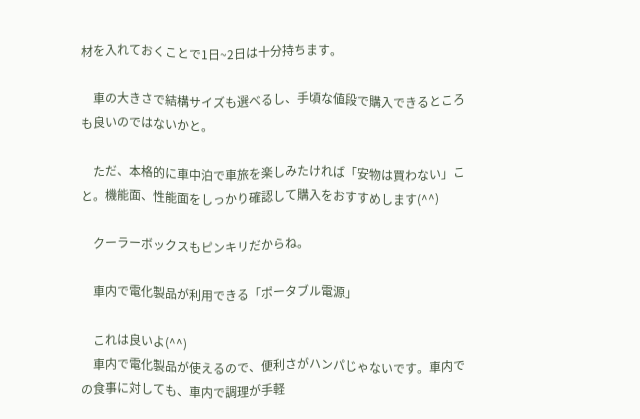材を入れておくことで1日~2日は十分持ちます。

    車の大きさで結構サイズも選べるし、手頃な値段で購入できるところも良いのではないかと。

    ただ、本格的に車中泊で車旅を楽しみたければ「安物は買わない」こと。機能面、性能面をしっかり確認して購入をおすすめします(^^)

    クーラーボックスもピンキリだからね。

    車内で電化製品が利用できる「ポータブル電源」

    これは良いよ(^^)
    車内で電化製品が使えるので、便利さがハンパじゃないです。車内での食事に対しても、車内で調理が手軽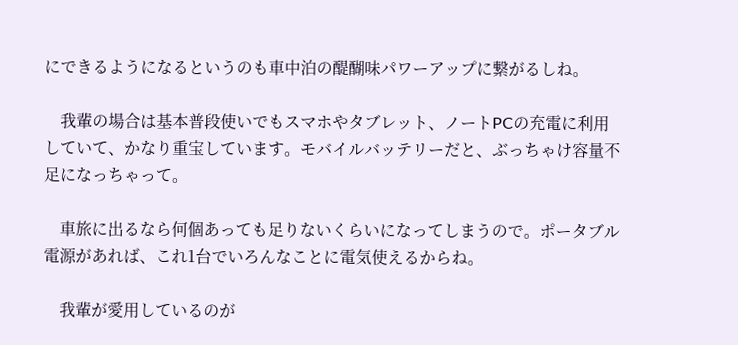にできるようになるというのも車中泊の醍醐味パワーアップに繋がるしね。

    我輩の場合は基本普段使いでもスマホやタブレット、ノートPCの充電に利用していて、かなり重宝しています。モバイルバッテリーだと、ぶっちゃけ容量不足になっちゃって。

    車旅に出るなら何個あっても足りないくらいになってしまうので。ポータブル電源があれば、これ1台でいろんなことに電気使えるからね。

    我輩が愛用しているのが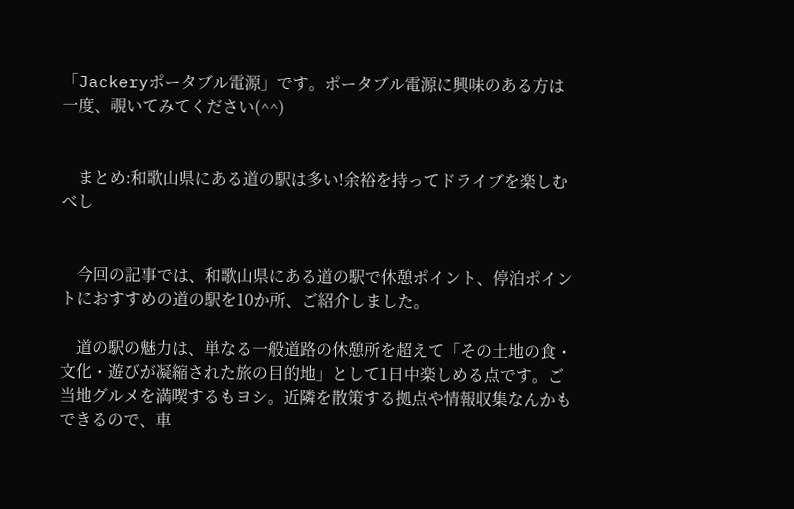「Jackeryポータブル電源」です。ポータブル電源に興味のある方は一度、覗いてみてください(^^)


    まとめ:和歌山県にある道の駅は多い!余裕を持ってドライブを楽しむべし


    今回の記事では、和歌山県にある道の駅で休憩ポイント、停泊ポイントにおすすめの道の駅を10か所、ご紹介しました。

    道の駅の魅力は、単なる一般道路の休憩所を超えて「その土地の食・文化・遊びが凝縮された旅の目的地」として1日中楽しめる点です。ご当地グルメを満喫するもヨシ。近隣を散策する拠点や情報収集なんかもできるので、車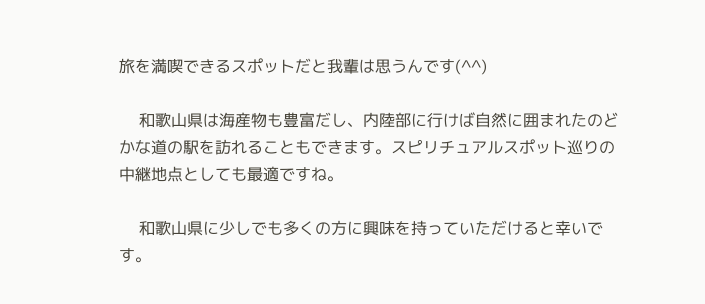旅を満喫できるスポットだと我輩は思うんです(^^)

    和歌山県は海産物も豊富だし、内陸部に行けば自然に囲まれたのどかな道の駅を訪れることもできます。スピリチュアルスポット巡りの中継地点としても最適ですね。

    和歌山県に少しでも多くの方に興味を持っていただけると幸いです。